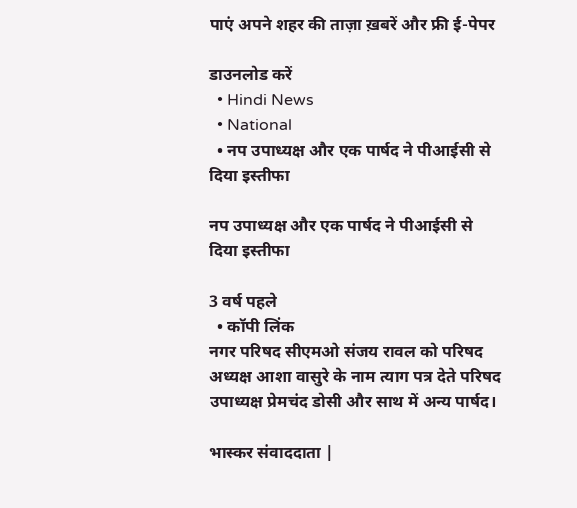पाएं अपने शहर की ताज़ा ख़बरें और फ्री ई-पेपर

डाउनलोड करें
  • Hindi News
  • National
  • नप उपाध्यक्ष और एक पार्षद ने पीआईसी से दिया इस्तीफा

नप उपाध्यक्ष और एक पार्षद ने पीआईसी से दिया इस्तीफा

3 वर्ष पहले
  • कॉपी लिंक
नगर परिषद सीएमओ संजय रावल को परिषद अध्यक्ष आशा वासुरे के नाम त्याग पत्र देते परिषद उपाध्यक्ष प्रेमचंद डोसी और साथ में अन्य पार्षद।

भास्कर संवाददाता |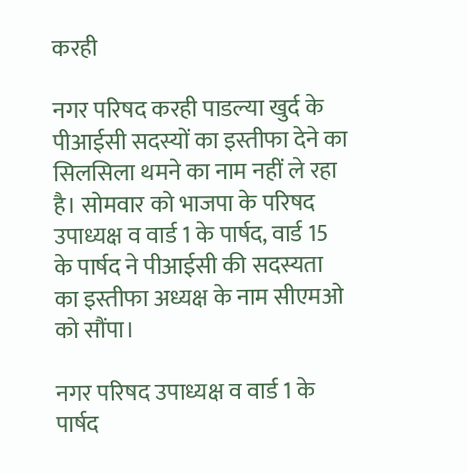करही

नगर परिषद करही पाडल्या खुर्द के पीआईसी सदस्यों का इस्तीफा देने का सिलसिला थमने का नाम नहीं ले रहा है। सोमवार को भाजपा के परिषद उपाध्यक्ष व वार्ड 1 के पार्षद, वार्ड 15 के पार्षद ने पीआईसी की सदस्यता का इस्तीफा अध्यक्ष के नाम सीएमओ को सौंपा।

नगर परिषद उपाध्यक्ष व वार्ड 1 के पार्षद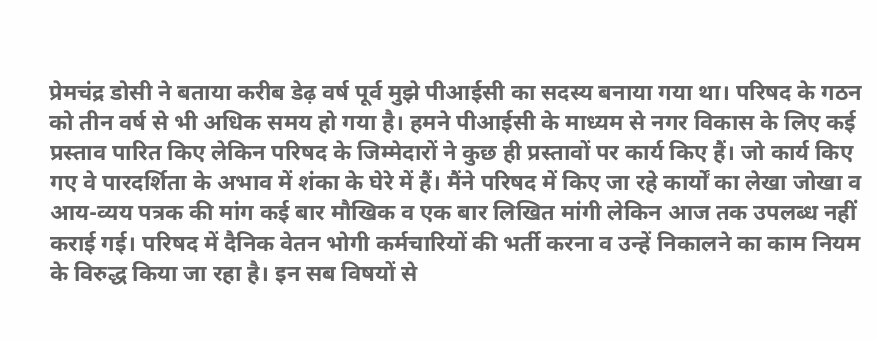प्रेमचंद्र डोसी ने बताया करीब डेढ़ वर्ष पूर्व मुझे पीआईसी का सदस्य बनाया गया था। परिषद के गठन को तीन वर्ष से भी अधिक समय हो गया है। हमने पीआईसी के माध्यम से नगर विकास के लिए कई प्रस्ताव पारित किए लेकिन परिषद के जिम्मेदारों ने कुछ ही प्रस्तावों पर कार्य किए हैं। जो कार्य किए गए वे पारदर्शिता के अभाव में शंका के घेरे में हैं। मैंने परिषद में किए जा रहे कार्यों का लेखा जोखा व आय-व्यय पत्रक की मांग कई बार मौखिक व एक बार लिखित मांगी लेकिन आज तक उपलब्ध नहीं कराई गई। परिषद में दैनिक वेतन भोगी कर्मचारियों की भर्ती करना व उन्हें निकालने का काम नियम के विरुद्ध किया जा रहा है। इन सब विषयों से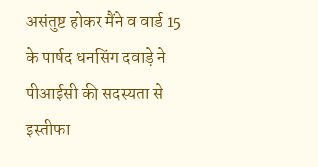असंतुष्ट होकर मैंने व वार्ड 15 के पार्षद धनसिंग दवाड़े ने पीआईसी की सदस्यता से इस्तीफा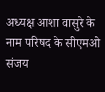अध्यक्ष आशा वासुरे के नाम परिषद के सीएमओ संजय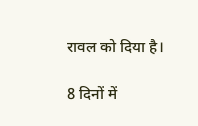रावल को दिया है।

8 दिनों में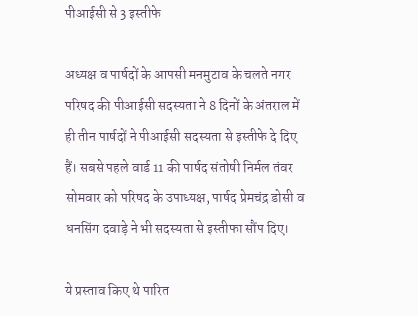पीआईसी से 3 इस्तीफे

अध्यक्ष व पार्षदों के आपसी मनमुटाव के चलते नगर परिषद की पीआईसी सदस्यता ने 8 दिनों के अंतराल में ही तीन पार्षदों ने पीआईसी सदस्यता से इस्तीफे दे दिए हैं। सबसे पहले वार्ड 11 की पार्षद संतोषी निर्मल तंवर सोमवार को परिषद के उपाध्यक्ष, पार्षद प्रेमचंद्र डोसी व धनसिंग दवाड़े ने भी सदस्यता से इस्तीफा सौंप दिए।

ये प्रस्ताव किए थे पारित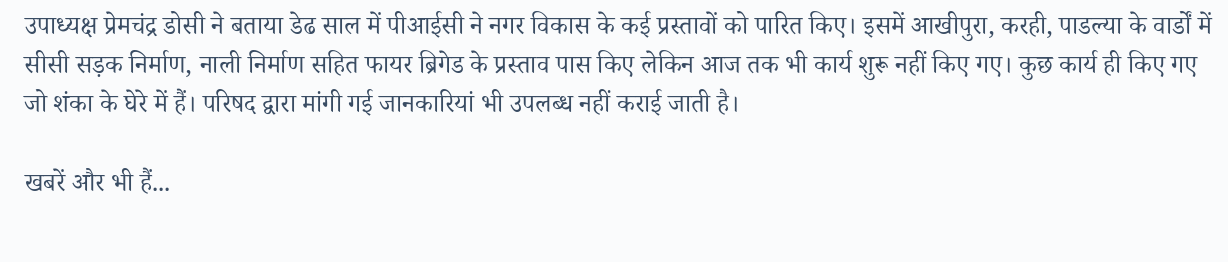उपाध्यक्ष प्रेमचंद्र डोसी ने बताया डेढ साल में पीआईसी ने नगर विकास के कई प्रस्तावों को पारित किए। इसमें आखीपुरा, करही, पाडल्या के वार्डों में सीसी सड़क निर्माण, नाली निर्माण सहित फायर ब्रिगेड के प्रस्ताव पास किए लेकिन आज तक भी कार्य शुरू नहीं किए गए। कुछ कार्य ही किए गए जो शंका के घेरे में हैं। परिषद द्वारा मांगी गई जानकारियां भी उपलब्ध नहीं कराई जाती है।

खबरें और भी हैं...